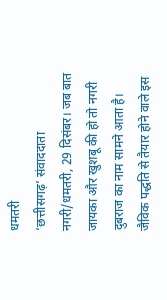धमतरी
‘छत्तीसगढ़’ संवाददाता
नगरी/धमतरी, 29 दिसंबर। जब बात जायका और खुशबू की हो तो नगरी दुबराज का नाम सामने आता है। जैविक पद्धति से तैयार होने वाले इस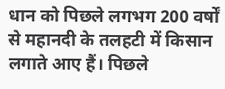धान को पिछले लगभग 200 वर्षों से महानदी के तलहटी में किसान लगाते आए हैं। पिछले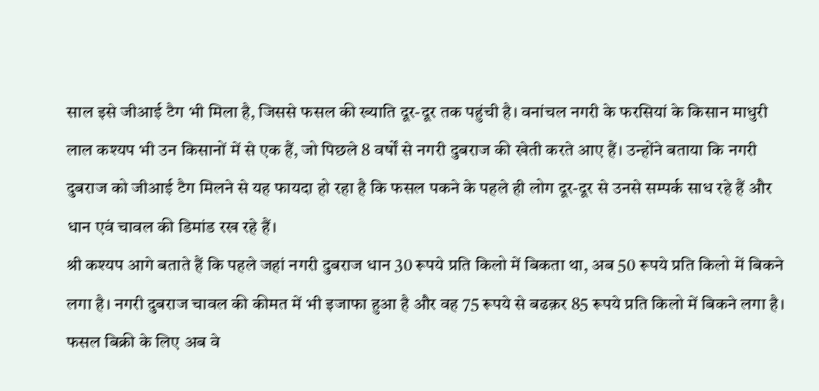साल इसे जीआई टैग भी मिला है, जिससे फसल की ख्याति दूर-दूर तक पहुंची है। वनांचल नगरी के फरसियां के किसान माधुरी लाल कश्यप भी उन किसानों में से एक हैं, जो पिछले 8 वर्षों से नगरी दुबराज की खेती करते आए हैं। उन्होंने बताया कि नगरी दुबराज को जीआई टैग मिलने से यह फायदा हो रहा है कि फसल पकने के पहले ही लोग दूर-दूर से उनसे सम्पर्क साध रहे हैं और धान एवं चावल की डिमांड रख रहे हैं।
श्री कश्यप आगे बताते हैं कि पहले जहां नगरी दुबराज धान 30 रूपये प्रति किलो में बिकता था, अब 50 रूपये प्रति किलो में बिकने लगा है। नगरी दुबराज चावल की कीमत में भी इजाफा हुआ है और वह 75 रूपये से बढक़र 85 रूपये प्रति किलो में बिकने लगा है। फसल बिक्री के लिए अब वे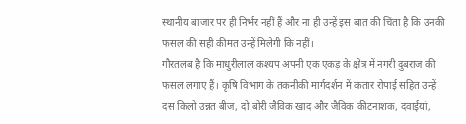स्थानीय बाजार पर ही निर्भर नहीं हैं और ना ही उन्हें इस बात की चिंता है कि उनकी फसल की सही कीमत उन्हें मिलेगी कि नहीं।
गौरतलब है कि माधुरीलाल कश्यप अपनी एक एकड़ के क्षेत्र में नगरी दुबराज की फसल लगाए हैं। कृषि विभाग के तकनीकी मार्गदर्शन में कतार रोपाई सहित उन्हें दस किलो उन्नत बीज, दो बोरी जैविक खाद और जैविक कीटनाशक, दवाईयां,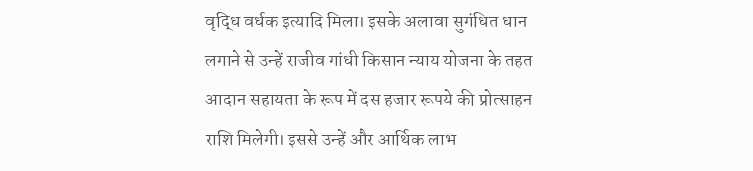वृद्धि वर्धक इत्यादि मिला। इसके अलावा सुगंधित धान लगाने से उन्हें राजीव गांधी किसान न्याय योजना के तहत आदान सहायता के रूप में दस हजार रूपये की प्रोत्साहन राशि मिलेगी। इससे उन्हें और आर्थिक लाभ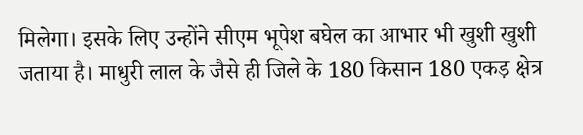मिलेगा। इसके लिए उन्होंने सीएम भूपेश बघेल का आभार भी खुशी खुशी जताया है। माधुरी लाल के जैसे ही जिले के 180 किसान 180 एकड़ क्षेत्र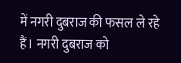में नगरी दुबराज की फसल ले रहे हैं। नगरी दुबराज को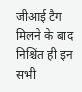जीआई टैग मिलने के बाद निश्चिंत ही इन सभी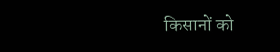किसानों को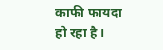काफी फायदा हो रहा है।